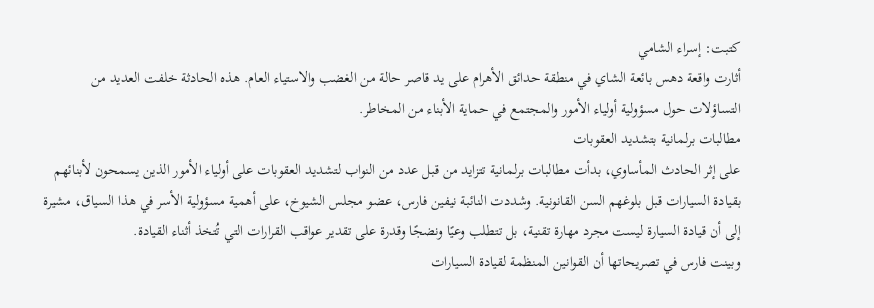كتبت: إسراء الشامي
أثارت واقعة دهس بائعة الشاي في منطقة حدائق الأهرام على يد قاصر حالة من الغضب والاستياء العام. هذه الحادثة خلفت العديد من التساؤلات حول مسؤولية أولياء الأمور والمجتمع في حماية الأبناء من المخاطر.
مطالبات برلمانية بتشديد العقوبات
على إثر الحادث المأساوي، بدأت مطالبات برلمانية تتزايد من قبل عدد من النواب لتشديد العقوبات على أولياء الأمور الذين يسمحون لأبنائهم بقيادة السيارات قبل بلوغهم السن القانونية. وشددت النائبة نيفين فارس، عضو مجلس الشيوخ، على أهمية مسؤولية الأسر في هذا السياق، مشيرة إلى أن قيادة السيارة ليست مجرد مهارة تقنية، بل تتطلب وعيًا ونضجًا وقدرة على تقدير عواقب القرارات التي تُتخذ أثناء القيادة.
وبينت فارس في تصريحاتها أن القوانين المنظمة لقيادة السيارات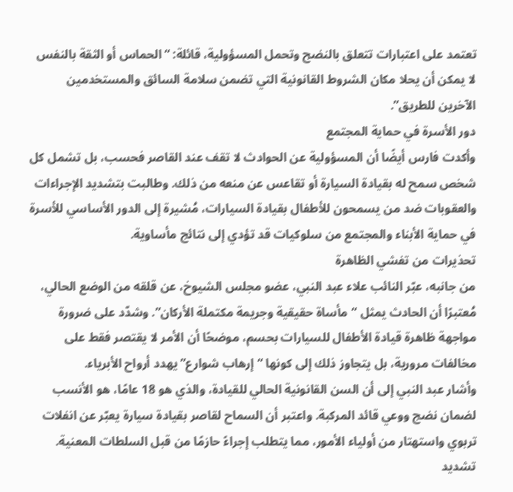تعتمد على اعتبارات تتعلق بالنضج وتحمل المسؤولية، قائلة: “الحماس أو الثقة بالنفس لا يمكن أن يحلا مكان الشروط القانونية التي تضمن سلامة السائق والمستخدمين الآخرين للطريق”.
دور الأسرة في حماية المجتمع
وأكدت فارس أيضًا أن المسؤولية عن الحوادث لا تقف عند القاصر فحسب، بل تشمل كل شخص سمح له بقيادة السيارة أو تقاعس عن منعه من ذلك. وطالبت بتشديد الإجراءات والعقوبات ضد من يسمحون للأطفال بقيادة السيارات، مُشيرة إلى الدور الأساسي للأسرة في حماية الأبناء والمجتمع من سلوكيات قد تؤدي إلى نتائج مأساوية.
تحذيرات من تفشي الظاهرة
من جانبه، عبّر النائب علاء عبد النبي، عضو مجلس الشيوخ، عن قلقه من الوضع الحالي، مُعتبرًا أن الحادث يمثل “مأساة حقيقية وجريمة مكتملة الأركان”. وشدّد على ضرورة مواجهة ظاهرة قيادة الأطفال للسيارات بحسم، موضحًا أن الأمر لا يقتصر فقط على مخالفات مرورية، بل يتجاوز ذلك إلى كونها “إرهاب شوارع” يهدد أرواح الأبرياء.
وأشار عبد النبي إلى أن السن القانونية الحالي للقيادة، والذي هو 18 عامًا، هو الأنسب لضمان نضج ووعي قائد المركبة. واعتبر أن السماح لقاصر بقيادة سيارة يعبّر عن انفلات تربوي واستهتار من أولياء الأمور، مما يتطلب إجراءً حازمًا من قبل السلطات المعنية.
تشديد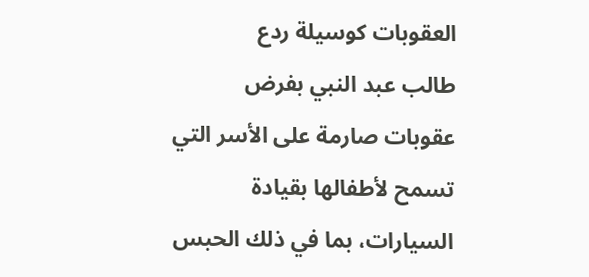العقوبات كوسيلة ردع
طالب عبد النبي بفرض عقوبات صارمة على الأسر التي تسمح لأطفالها بقيادة السيارات، بما في ذلك الحبس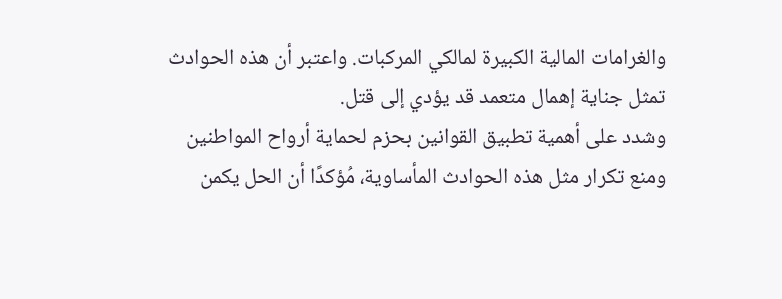والغرامات المالية الكبيرة لمالكي المركبات. واعتبر أن هذه الحوادث تمثل جناية إهمال متعمد قد يؤدي إلى قتل.
وشدد على أهمية تطبيق القوانين بحزم لحماية أرواح المواطنين ومنع تكرار مثل هذه الحوادث المأساوية، مُؤكدًا أن الحل يكمن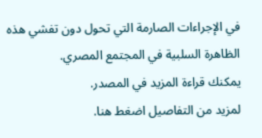في الإجراءات الصارمة التي تحول دون تفشي هذه الظاهرة السلبية في المجتمع المصري.
يمكنك قراءة المزيد في المصدر.
لمزيد من التفاصيل اضغط هنا.